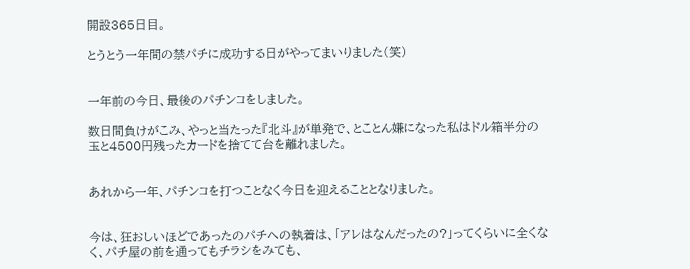開設365日目。

とうとう一年間の禁パチに成功する日がやってまいりました(笑)


一年前の今日、最後のパチンコをしました。

数日間負けがこみ、やっと当たった『北斗』が単発で、とことん嫌になった私はドル箱半分の玉と4500円残ったカードを捨てて台を離れました。


あれから一年、パチンコを打つことなく今日を迎えることとなりました。


今は、狂おしいほどであったのパチへの執着は、「アレはなんだったの?」ってくらいに全くなく、パチ屋の前を通ってもチラシをみても、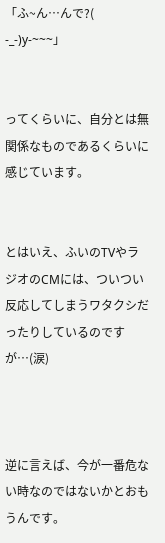「ふ~ん…んで?( -_-)y-~~~」


ってくらいに、自分とは無関係なものであるくらいに感じています。


とはいえ、ふいのTVやラジオのCMには、ついつい反応してしまうワタクシだったりしているのですが…(涙)



逆に言えば、今が一番危ない時なのではないかとおもうんです。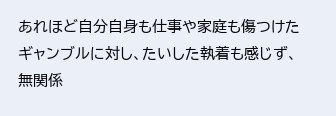あれほど自分自身も仕事や家庭も傷つけたギャンブルに対し、たいした執着も感じず、無関係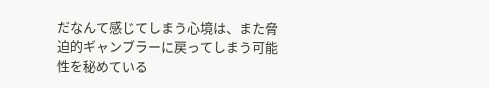だなんて感じてしまう心境は、また脅迫的ギャンブラーに戻ってしまう可能性を秘めている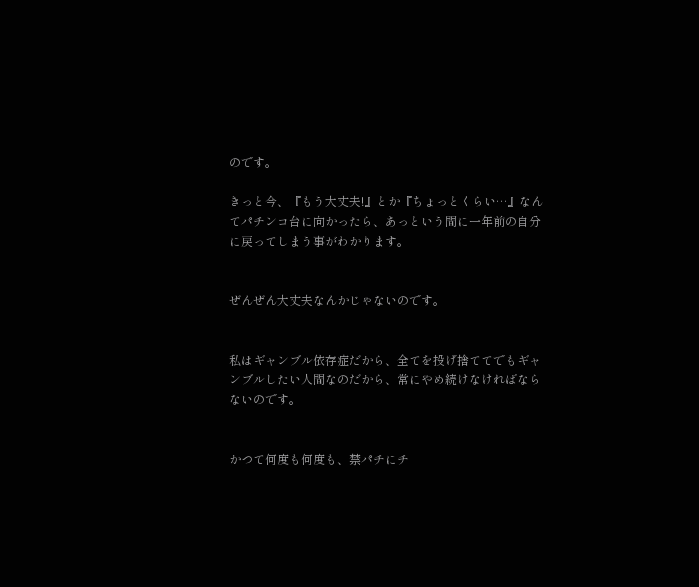のです。

きっと今、『もう大丈夫!』とか『ちょっとくらい…』なんてパチンコ台に向かったら、あっという間に一年前の自分に戻ってしまう事がわかります。


ぜんぜん大丈夫なんかじゃないのです。


私はギャンブル依存症だから、全てを投げ捨ててでもギャンブルしたい人間なのだから、常にやめ続けなければならないのです。


かつて何度も何度も、禁パチにチ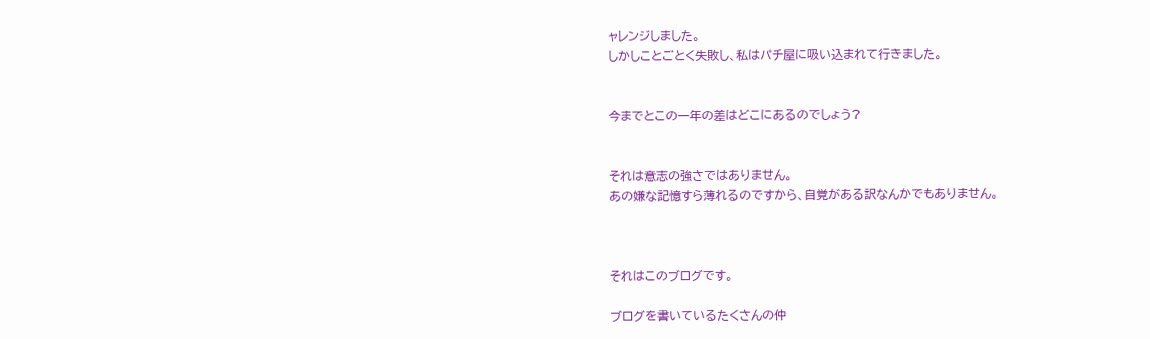ャレンジしました。
しかしことごとく失敗し、私はパチ屋に吸い込まれて行きました。


今までとこの一年の差はどこにあるのでしょう?


それは意志の強さではありません。
あの嫌な記憶すら薄れるのですから、自覚がある訳なんかでもありません。



それはこのブログです。

ブログを書いているたくさんの仲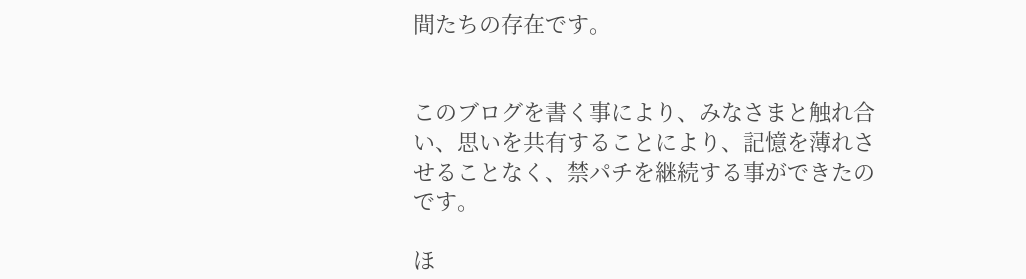間たちの存在です。


このブログを書く事により、みなさまと触れ合い、思いを共有することにより、記憶を薄れさせることなく、禁パチを継続する事ができたのです。

ほ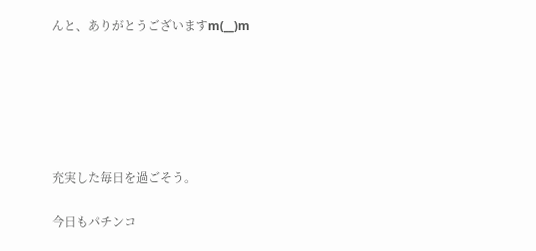んと、ありがとうございますm(__)m






充実した毎日を過ごそう。

今日もパチンコ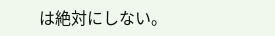は絶対にしない。